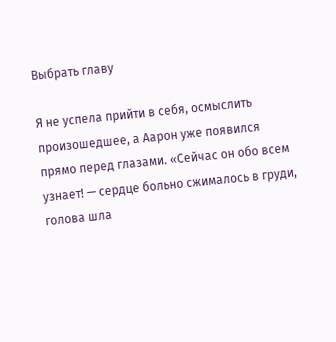Выбрать главу

Я не успела прийти в себя, осмыслить произошедшее, а Аарон уже появился прямо перед глазами. «Сейчас он обо всем узнает! — сердце больно сжималось в груди, голова шла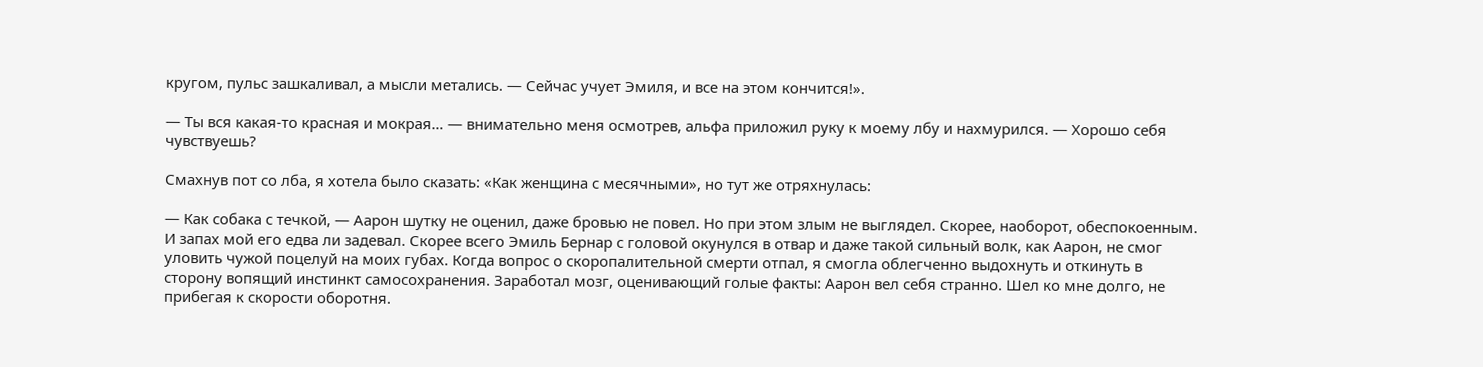кругом, пульс зашкаливал, а мысли метались. — Сейчас учует Эмиля, и все на этом кончится!».

— Ты вся какая-то красная и мокрая… — внимательно меня осмотрев, альфа приложил руку к моему лбу и нахмурился. — Хорошо себя чувствуешь?

Смахнув пот со лба, я хотела было сказать: «Как женщина с месячными», но тут же отряхнулась:

— Как собака с течкой, — Аарон шутку не оценил, даже бровью не повел. Но при этом злым не выглядел. Скорее, наоборот, обеспокоенным. И запах мой его едва ли задевал. Скорее всего Эмиль Бернар с головой окунулся в отвар и даже такой сильный волк, как Аарон, не смог уловить чужой поцелуй на моих губах. Когда вопрос о скоропалительной смерти отпал, я смогла облегченно выдохнуть и откинуть в сторону вопящий инстинкт самосохранения. Заработал мозг, оценивающий голые факты: Аарон вел себя странно. Шел ко мне долго, не прибегая к скорости оборотня.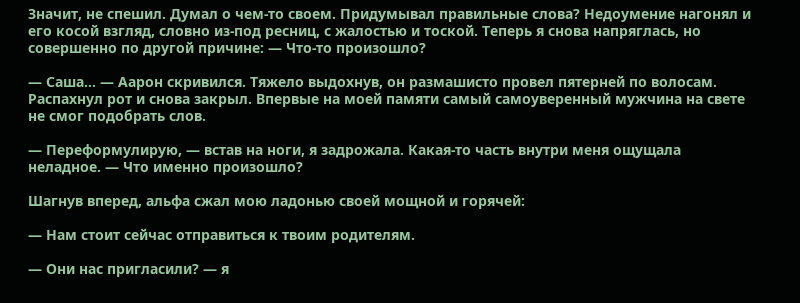Значит, не спешил. Думал о чем-то своем. Придумывал правильные слова? Недоумение нагонял и его косой взгляд, словно из-под ресниц, с жалостью и тоской. Теперь я снова напряглась, но совершенно по другой причине: — Что-то произошло?

— Саша… — Аарон скривился. Тяжело выдохнув, он размашисто провел пятерней по волосам. Распахнул рот и снова закрыл. Впервые на моей памяти самый самоуверенный мужчина на свете не смог подобрать слов.

— Переформулирую, — встав на ноги, я задрожала. Какая-то часть внутри меня ощущала неладное. — Что именно произошло?

Шагнув вперед, альфа сжал мою ладонью своей мощной и горячей:

— Нам стоит сейчас отправиться к твоим родителям.

— Они нас пригласили? — я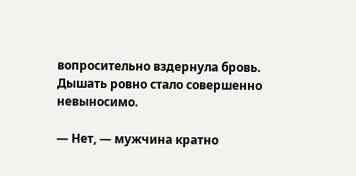вопросительно вздернула бровь. Дышать ровно стало совершенно невыносимо.

— Нет, — мужчина кратно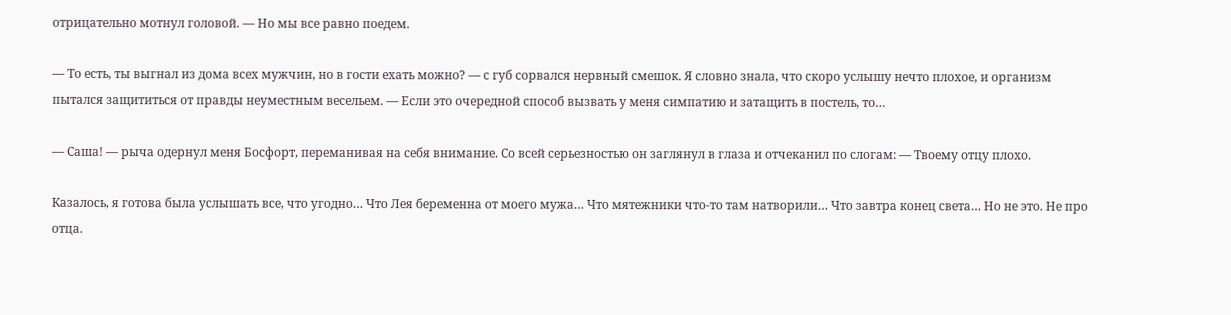отрицательно мотнул головой. — Но мы все равно поедем.

— То есть, ты выгнал из дома всех мужчин, но в гости ехать можно? — с губ сорвался нервный смешок. Я словно знала, что скоро услышу нечто плохое, и организм пытался защититься от правды неуместным весельем. — Если это очередной способ вызвать у меня симпатию и затащить в постель, то…

— Саша! — рыча одернул меня Босфорт, переманивая на себя внимание. Со всей серьезностью он заглянул в глаза и отчеканил по слогам: — Твоему отцу плохо.

Казалось, я готова была услышать все, что угодно… Что Лея беременна от моего мужа… Что мятежники что-то там натворили… Что завтра конец света… Но не это. Не про отца.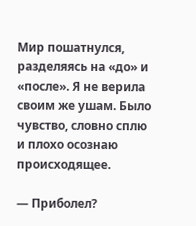Мир пошатнулся, разделяясь на «до» и «после». Я не верила своим же ушам. Было чувство, словно сплю и плохо осознаю происходящее.

— Приболел?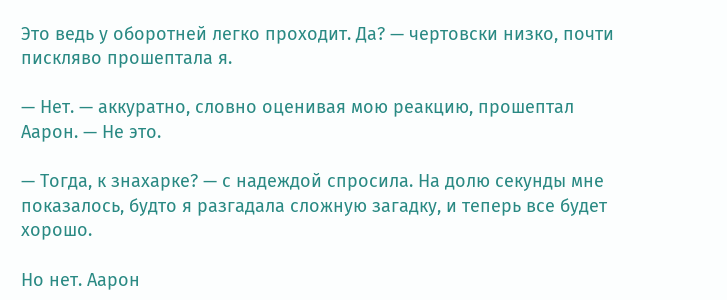Это ведь у оборотней легко проходит. Да? — чертовски низко, почти пискляво прошептала я.

— Нет. — аккуратно, словно оценивая мою реакцию, прошептал Аарон. — Не это.

— Тогда, к знахарке? — с надеждой спросила. На долю секунды мне показалось, будто я разгадала сложную загадку, и теперь все будет хорошо.

Но нет. Аарон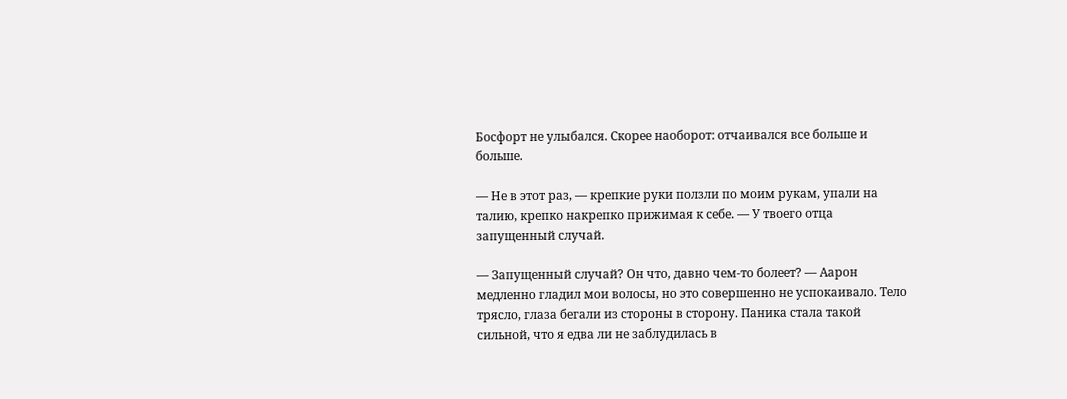Босфорт не улыбался. Скорее наоборот: отчаивался все больше и больше.

— Не в этот раз, — крепкие руки ползли по моим рукам, упали на талию, крепко накрепко прижимая к себе. — У твоего отца запущенный случай.

— Запущенный случай? Он что, давно чем-то болеет? — Аарон медленно гладил мои волосы, но это совершенно не успокаивало. Тело трясло, глаза бегали из стороны в сторону. Паника стала такой сильной, что я едва ли не заблудилась в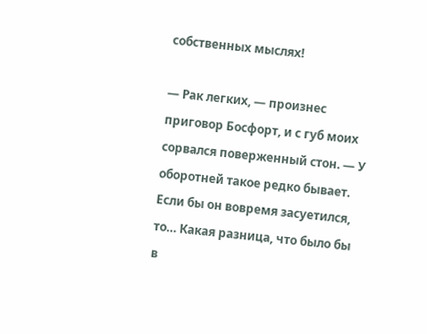собственных мыслях!

— Рак легких, — произнес приговор Босфорт, и с губ моих сорвался поверженный стон. — У оборотней такое редко бывает. Если бы он вовремя засуетился, то… Какая разница, что было бы в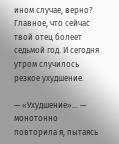ином случае, верно? Главное, что сейчас твой отец болеет седьмой год. И сегодня утром случилось резкое ухудшение.

— «Ухудшение»… — монотонно повторила я, пытаясь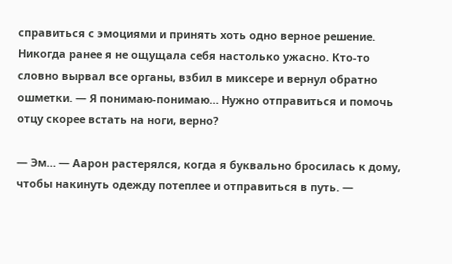справиться с эмоциями и принять хоть одно верное решение. Никогда ранее я не ощущала себя настолько ужасно. Кто-то словно вырвал все органы, взбил в миксере и вернул обратно ошметки. — Я понимаю-понимаю… Нужно отправиться и помочь отцу скорее встать на ноги, верно?

— Эм… — Аарон растерялся, когда я буквально бросилась к дому, чтобы накинуть одежду потеплее и отправиться в путь. —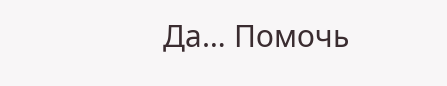Да… Помочь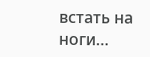встать на ноги…